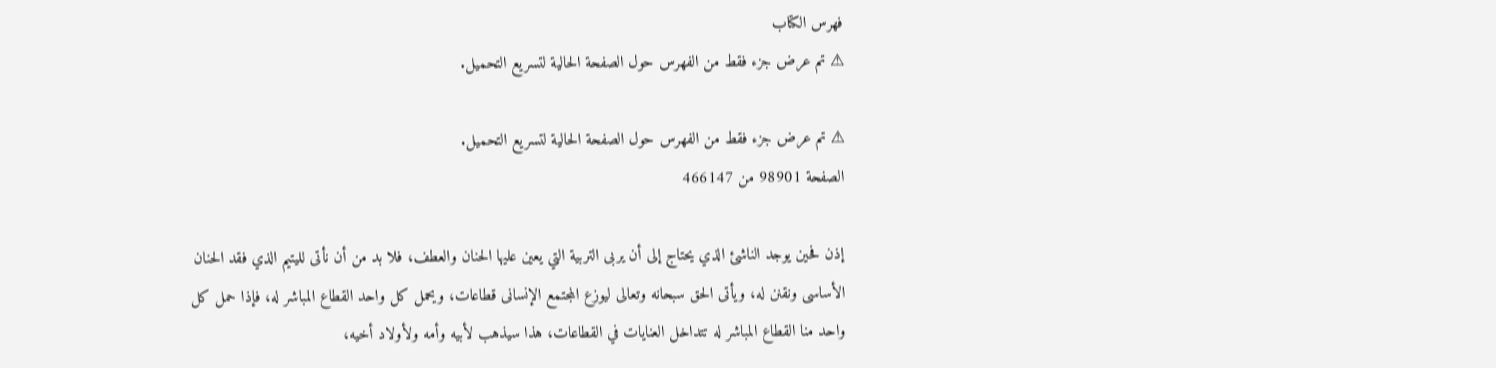فهرس الكتاب
⚠ تم عرض جزء فقط من الفهرس حول الصفحة الحالية لتسريع التحميل.

⚠ تم عرض جزء فقط من الفهرس حول الصفحة الحالية لتسريع التحميل.
الصفحة 98901 من 466147

إذن فحين يوجد الناشئ الذي يحتاج إلى أن يربى التربية التي يعين عليها الحنان والعطف، فلا بد من أن نأتى لليتيم الذي فقد الحنان الأساسى ونقنن له، ويأتى الحق سبحانه وتعالى ليوزع المجتمع الإنسانى قطاعات، ويحمل كل واحد القطاع المباشر له، فإذا حمل كل واحد منا القطاع المباشر له تتداخل العنايات في القطاعات، هذا سيذهب لأبيه وأمه ولأولاد أخيه،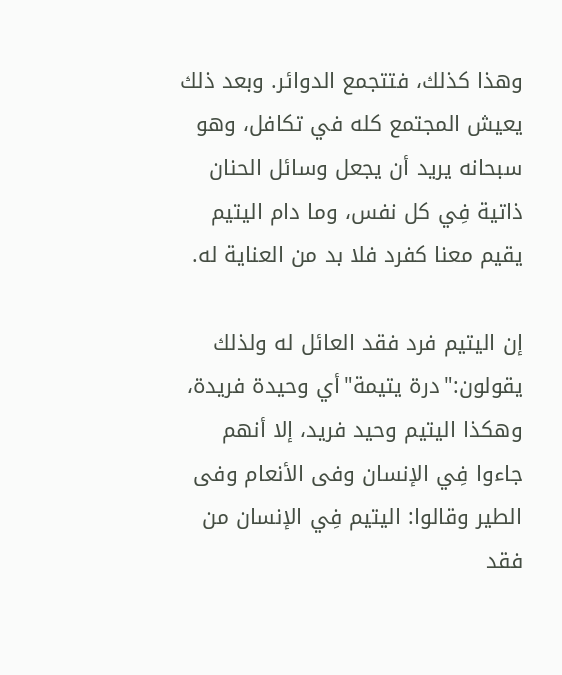وهذا كذلك، فتتجمع الدوائر. وبعد ذلك يعيش المجتمع كله في تكافل، وهو سبحانه يريد أن يجعل وسائل الحنان ذاتية فِي كل نفس، وما دام اليتيم يقيم معنا كفرد فلا بد من العناية له.

إن اليتيم فرد فقد العائل له ولذلك يقولون:"درة يتيمة"أي وحيدة فريدة، وهكذا اليتيم وحيد فريد، إلا أنهم جاءوا فِي الإنسان وفى الأنعام وفى الطير وقالوا: اليتيم فِي الإنسان من فقد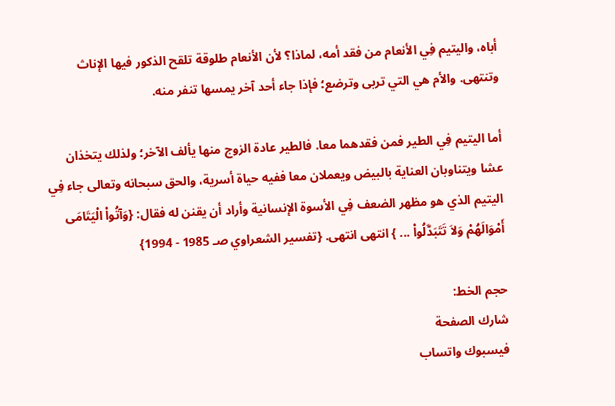أباه، واليتيم فِي الأنعام من فقد أمه، لماذا؟ لأن الأنعام طلوقة تلقح الذكور فيها الإناث وتنتهى. والأم هي التي تربى وترضع؛ فإذا جاء أحد آخر يمسها تنفر منه.

أما اليتيم فِي الطير فمن فقدهما معا. فالطير عادة الزوج منها يألف الآخر؛ ولذلك يتخذان عشا ويتناوبان العناية بالبيض ويعملان معا ففيه حياة أسرية، والحق سبحانه وتعالى جاء فِي اليتيم الذي هو مظهر الضعف فِي الأسوة الإنسانية وأراد أن يقنن له فقال: {وَآتُواْ الْيَتَامَى أَمْوَالَهُمْ وَلاَ تَتَبَدَّلُواْ ... } انتهى انتهى. {تفسير الشعراوي صـ 1985 - 1994}

حجم الخط:
شارك الصفحة
فيسبوك واتساب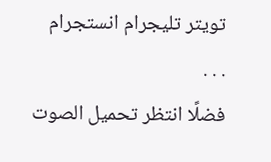تويتر تليجرام انستجرام
. . .
فضلًا انتظر تحميل الصوت